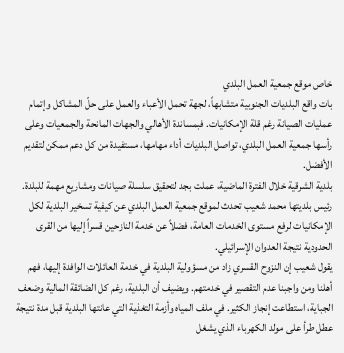خاص موقع جمعية العمل البلدي
بات واقع البلديات الجنوبية متشابهاً، لجهة تحمل الأعباء والعمل على حلّ المشاكل وإتمام عمليات الصيانة رغم قلة الإمكانيات. فبمساندة الأهالي والجهات المانحة والجمعيات وعلى رأسها جمعية العمل البلدي، تواصل البلديات أداء مهامها، مستفيدة من كل دعم ممكن لتقديم الأفضل.
بلدية الشرقية خلال الفترة الماضية، عملت بجد لتحقيق سلسلة صيانات ومشاريع مهمة للبلدة. رئيس بلديتها محمد شعيب تحدث لموقع جمعية العمل البلدي عن كيفية تسخير البلدية لكل الإمكانيات لرفع مستوى الخدمات العامة، فضلاً عن خدمة النازحين قسراً إليها من القرى الحدودية نتيجة العدوان الإسرائيلي.
يقول شعيب إن النزوح القسري زاد من مسؤولية البلدية في خدمة العائلات الوافدة إليها، فهم أهلنا ومن واجبنا عدم التقصير في خدمتهم. ويضيف أن البلدية، رغم كل الضائقة المالية وضعف الجباية، استطاعت إنجاز الكثير. في ملف المياه وأزمة التغذية التي عانتها البلدية قبل مدة نتيجة عطل طرأ على مولد الكهرباء الذي يشغل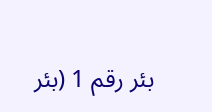بئر رقم 1 (بئر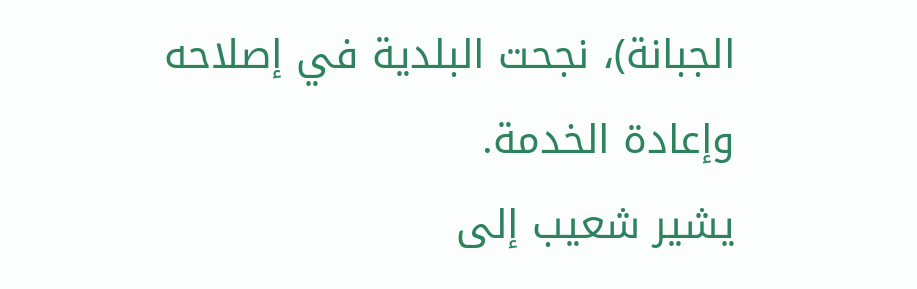الجبانة)، نجحت البلدية في إصلاحه وإعادة الخدمة.
يشير شعيب إلى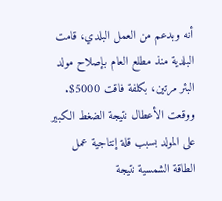أنه وبدعم من العمل البلدي، قامت البلدية منذ مطلع العام بإصلاح مولد البئر مرتين، بكلفة فاقت 5000$. ووقعت الأعطال نتيجة الضغط الكبير على المولد بسبب قلة إنتاجية عمل الطاقة الشمسية نتيجة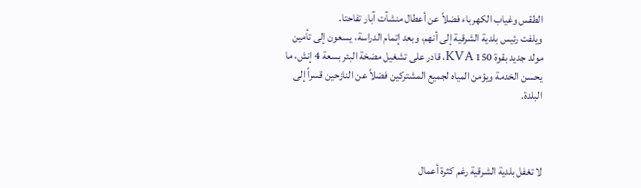الطقس وغياب الكهرباء فضلاً عن أعطال منشآت آبار تفاحتا.
ويلفت رئيس بلدية الشرقية إلى أنهم، وبعد إتمام الدراسة، يسعون إلى تأمين مولد جديد بقوة 150 KVA، قادر على تشغيل مضخة البئر بسعة 4 إنش، ما يحسن الخدمة ويؤمن المياه لجميع المشتركين فضلاً عن النازحين قسراً إلى البلدة.



لا تغفل بلدية الشرقية رغم كثرة أعمال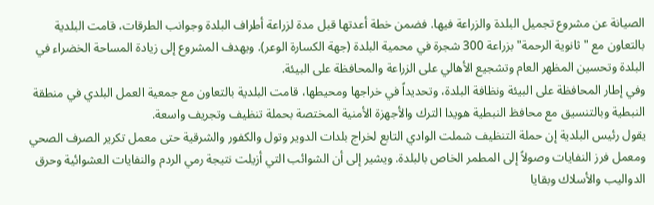الصيانة عن مشروع تجميل البلدة والزراعة فيها. فضمن خطة أعدتها قبل مدة لزراعة أطراف البلدة وجوانب الطرقات، قامت البلدية بالتعاون مع "ثانوية الرحمة" بزراعة 300 شجرة في محمية البلدة (جهة الكسارة الوعر). ويهدف المشروع إلى زيادة المساحة الخضراء في البلدة وتحسين المظهر العام وتشجيع الأهالي على الزراعة والمحافظة على البيئة.
وفي إطار المحافظة على البيئة ونظافة البلدة، وتحديداً في خراجها ومحيطها، قامت البلدية بالتعاون مع جمعية العمل البلدي في منطقة النبطية وبالتنسيق مع محافظ النبطية هويدا الترك والأجهزة الأمنية المختصة بحملة تنظيف وتجريف واسعة.
يقول رئيس البلدية إن حملة التنظيف شملت الوادي التابع لخراج بلدات الدوير وتول والكفور والشرقية حتى معمل تكرير الصرف الصحي ومعمل فرز النفايات وصولاً إلى المطمر الخاص بالبلدة. ويشير إلى أن الشوائب التي أزيلت نتيجة رمي الردم والنفايات العشوائية وحرق الدواليب والأسلاك وبقايا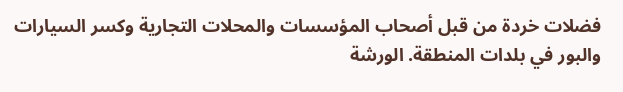فضلات خردة من قبل أصحاب المؤسسات والمحلات التجارية وكسر السيارات والبور في بلدات المنطقة. الورشة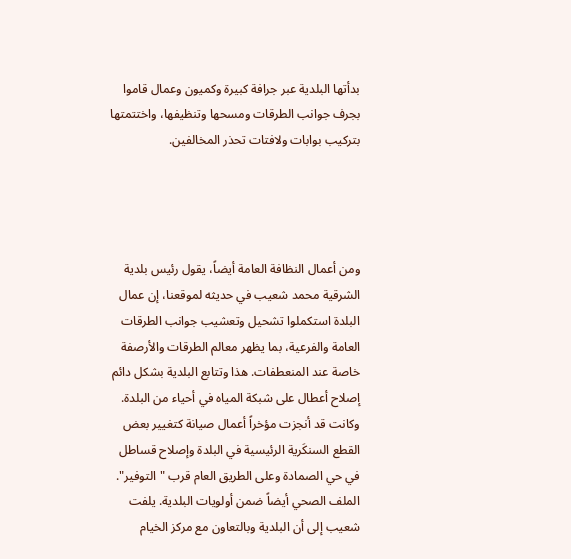بدأتها البلدية عبر جرافة كبيرة وكميون وعمال قاموا بجرف جوانب الطرقات ومسحها وتنظيفها، واختتمتها بتركيب بوابات ولافتات تحذر المخالفين.




ومن أعمال النظافة العامة أيضاً، يقول رئيس بلدية الشرقية محمد شعيب في حديثه لموقعنا، إن عمال البلدة استكملوا تشحيل وتعشيب جوانب الطرقات العامة والفرعية، بما يظهر معالم الطرقات والأرصفة خاصة عند المنعطفات. هذا وتتابع البلدية بشكل دائم إصلاح أعطال على شبكة المياه في أحياء من البلدة. وكانت قد أنجزت مؤخراً أعمال صيانة كتغيير بعض القطع السنكَرية الرئيسية في البلدة وإصلاح قساطل في حي الصمادة وعلى الطريق العام قرب "التوفير".
الملف الصحي أيضاً ضمن أولويات البلدية. يلفت شعيب إلى أن البلدية وبالتعاون مع مركز الخيام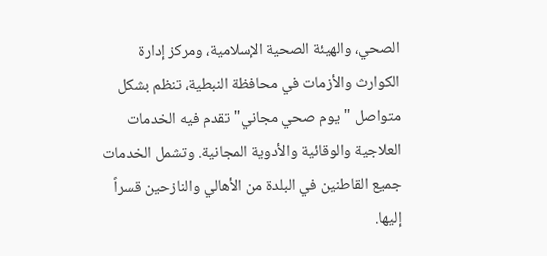الصحي، والهيئة الصحية الإسلامية، ومركز إدارة الكوارث والأزمات في محافظة النبطية، تنظم بشكل متواصل "يوم صحي مجاني" تقدم فيه الخدمات العلاجية والوقائية والأدوية المجانية. وتشمل الخدمات جميع القاطنين في البلدة من الأهالي والنازحين قسراً إليها.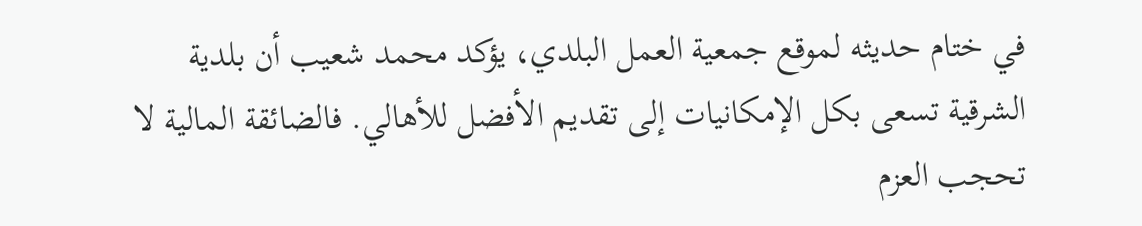في ختام حديثه لموقع جمعية العمل البلدي، يؤكد محمد شعيب أن بلدية الشرقية تسعى بكل الإمكانيات إلى تقديم الأفضل للأهالي. فالضائقة المالية لا تحجب العزم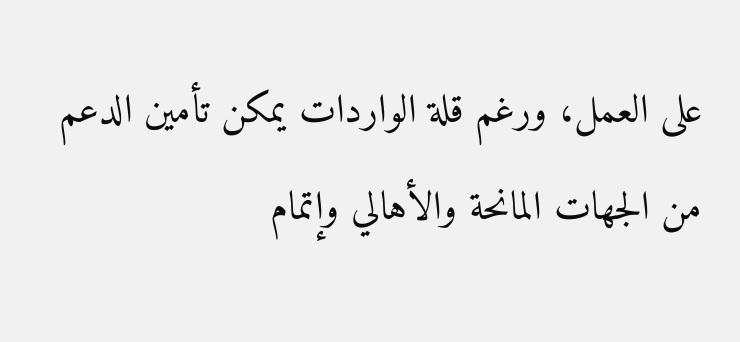على العمل، ورغم قلة الواردات يمكن تأمين الدعم من الجهات المانحة والأهالي وإتمام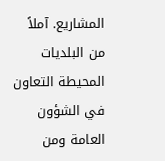المشاريع. آملاً من البلديات المحيطة التعاون في الشؤون العامة ومن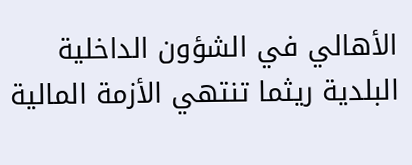الأهالي في الشؤون الداخلية البلدية ريثما تنتهي الأزمة المالية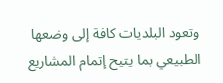وتعود البلديات كافة إلى وضعها الطبيعي بما يتيح إتمام المشاريع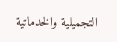التجميلية والخدماتية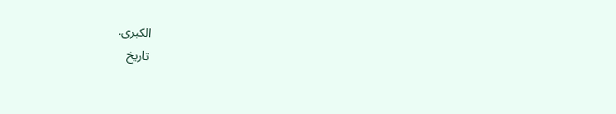الكبرى.
تاريخ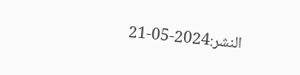النشر:2024-05-21